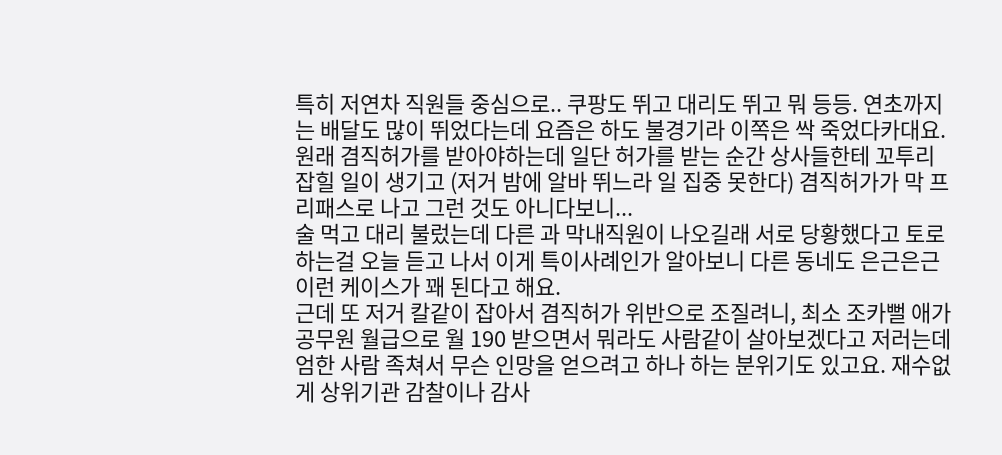특히 저연차 직원들 중심으로.. 쿠팡도 뛰고 대리도 뛰고 뭐 등등. 연초까지는 배달도 많이 뛰었다는데 요즘은 하도 불경기라 이쪽은 싹 죽었다카대요.
원래 겸직허가를 받아야하는데 일단 허가를 받는 순간 상사들한테 꼬투리 잡힐 일이 생기고 (저거 밤에 알바 뛰느라 일 집중 못한다) 겸직허가가 막 프리패스로 나고 그런 것도 아니다보니...
술 먹고 대리 불렀는데 다른 과 막내직원이 나오길래 서로 당황했다고 토로하는걸 오늘 듣고 나서 이게 특이사례인가 알아보니 다른 동네도 은근은근 이런 케이스가 꽤 된다고 해요.
근데 또 저거 칼같이 잡아서 겸직허가 위반으로 조질려니, 최소 조카뻘 애가 공무원 월급으로 월 190 받으면서 뭐라도 사람같이 살아보겠다고 저러는데 엄한 사람 족쳐서 무슨 인망을 얻으려고 하나 하는 분위기도 있고요. 재수없게 상위기관 감찰이나 감사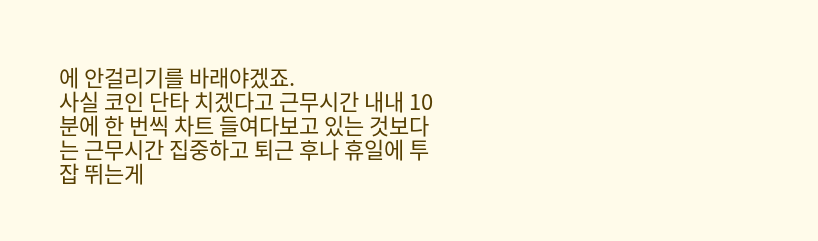에 안걸리기를 바래야겠죠.
사실 코인 단타 치겠다고 근무시간 내내 10분에 한 번씩 차트 들여다보고 있는 것보다는 근무시간 집중하고 퇴근 후나 휴일에 투잡 뛰는게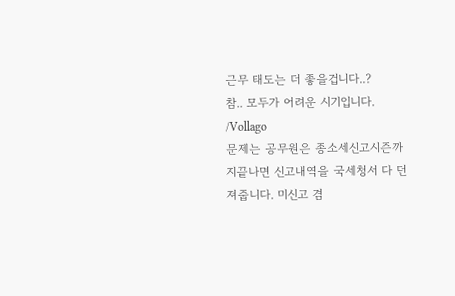근무 태도는 더 좋을겁니다..?
참.. 모두가 어려운 시기입니다.
/Vollago
문제는 공무원은 종소세신고시즌까지끝나면 신고내역을 국세청서 다 던져줍니다. 미신고 겸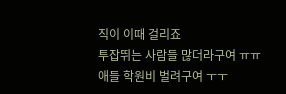직이 이때 걸리죠
투잡뛰는 사람들 많더라구여 ㅠㅠ
애들 학원비 벌려구여 ㅜㅜ